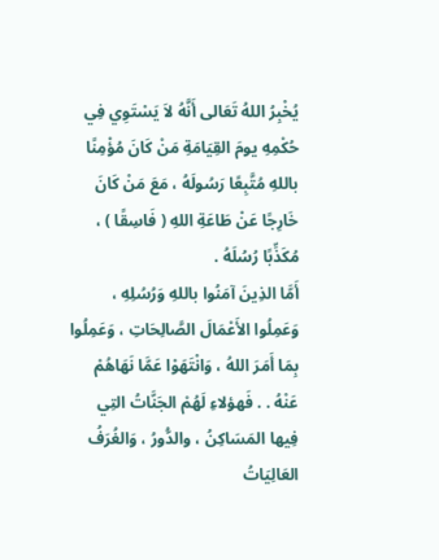يُخْبِرُ اللهُ تَعَالى أَنَّهُ لاَ يَسْتَوِي فِي حُكْمِهِ يومَ القِيَامَةِ مَنْ كَانَ مُؤْمِنًا باللهِ مُتَّبِعًا رَسُولَهُ ، مَعَ مَنْ كَانَ خَارِجًا عَنْ طَاعَةِ اللهِ ( فَاسِقًا ) ، مُكَذِّبًا رُسُلَهُ .
أَمَّا الذِينَ آمَنُوا باللهِ وَرُسُلِهِ ، وَعَمِلُوا الأَعْمَالَ الصَّالِحَاتِ ، وَعَمِلُوا بِمَا أَمَرَ اللهُ ، وَانْتَهَوْا عَمَّا نَهَاهُمْ عَنْهُ . . فَهؤلاءِ لَهُمْ الجَنَّاتُ التِي فِيها المَسَاكِنُ ، والدُّورُ ، وَالغُرَفُ العَالِيَاتُ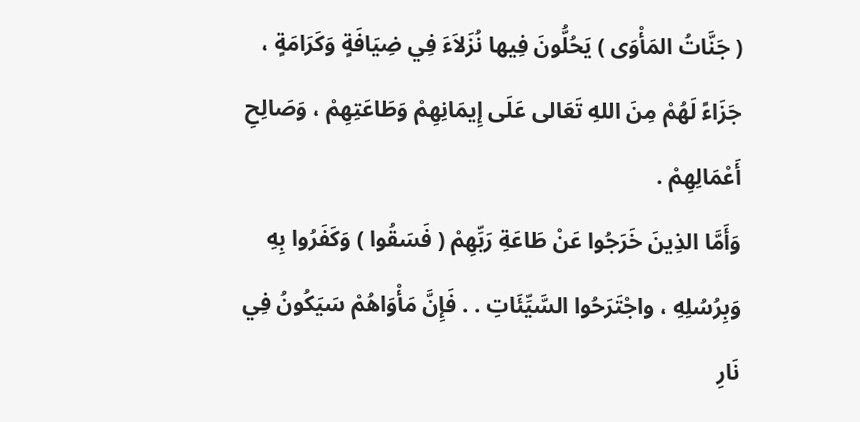( جَنَّاتُ المَأْوَى ) يَحُلُّونَ فِيها نُزَلاَءَ فِي ضِيَافَةٍ وَكَرَامَةٍ ، جَزَاءً لَهُمْ مِنَ اللهِ تَعَالى عَلَى إِيمَانِهِمْ وَطَاعَتِهِمْ ، وَصَالِحِ أَعْمَالِهِمْ .
وَأَمَّا الذِينَ خَرَجُوا عَنْ طَاعَةِ رَبِّهِمْ ( فَسَقُوا ) وَكَفَرُوا بِهِ وَبِرُسُلِهِ ، واجْتَرَحُوا السَّيِّئَاتِ . . فَإِنَّ مَأْوَاهُمْ سَيَكُونُ فِي نَارِ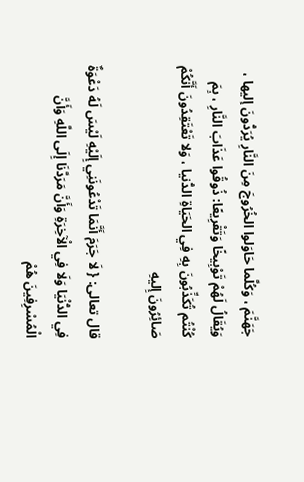جَهَنَّمَ ، وَكُلَّما حَاوَلوا الخُرُوجَ مِنَ النَّارِ يُرَدُّونَ إليها ، وَيُقَالُ لَهُمْ تَوْبِيخًا وَتَقْرِيعًا: ذُوقُوا عَذَابَ النَّارِ ، بِمَ كُنْتُم تُكَذِّبُونَ بِهِ فِي الحَيَاةِ الدُّنيا ، وَلا تَعْتَقِدُونَ أَنَّكُمْ صَائِرُونَ إِليهِ

قال تعالى: { لَا جَرَمَ أَنَّمَا تَدْعُونَنِي إِلَيْهِ لَيْسَ لَهُ دَعْوَةٌ فِي الدُّنْيَا وَلَا فِي الْآخِرَةِ وَأَنَّ مَرَدَّنَا إِلَى اللَّهِ وَأَنَّ الْمُسْرِفِينَ هُمْ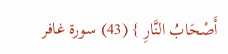أَصْحَابُ النَّارِ } (43) سورة غافر